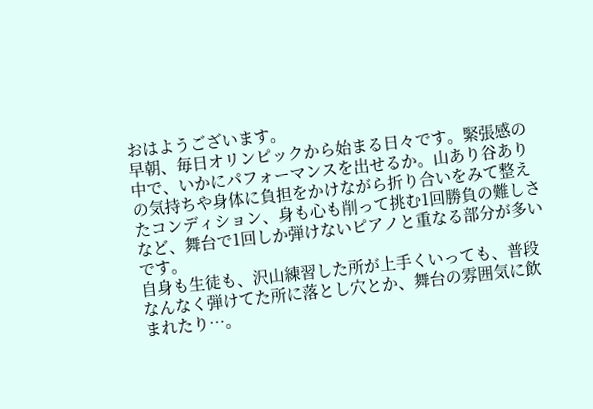おはようございます。
早朝、毎日オリンピックから始まる日々です。緊張感の中で、いかにパフォーマンスを出せるか。山あり谷ありの気持ちや身体に負担をかけながら折り合いをみて整えたコンディション、身も心も削って挑む1回勝負の難しさなど、舞台で1回しか弾けないピアノと重なる部分が多いです。
自身も生徒も、沢山練習した所が上手くいっても、普段なんなく弾けてた所に落とし穴とか、舞台の雰囲気に飲まれたり…。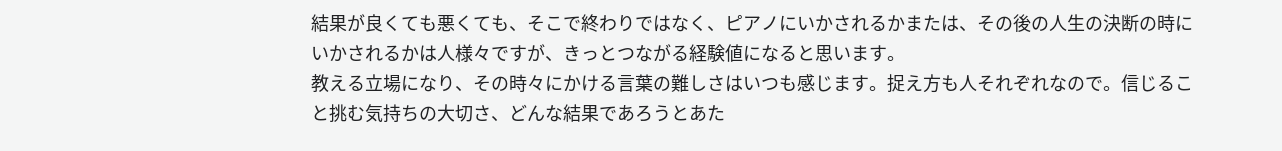結果が良くても悪くても、そこで終わりではなく、ピアノにいかされるかまたは、その後の人生の決断の時にいかされるかは人様々ですが、きっとつながる経験値になると思います。
教える立場になり、その時々にかける言葉の難しさはいつも感じます。捉え方も人それぞれなので。信じること挑む気持ちの大切さ、どんな結果であろうとあた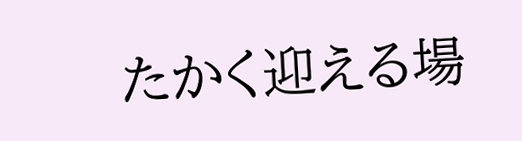たかく迎える場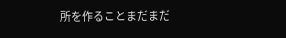所を作ることまだまだ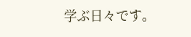学ぶ日々です。